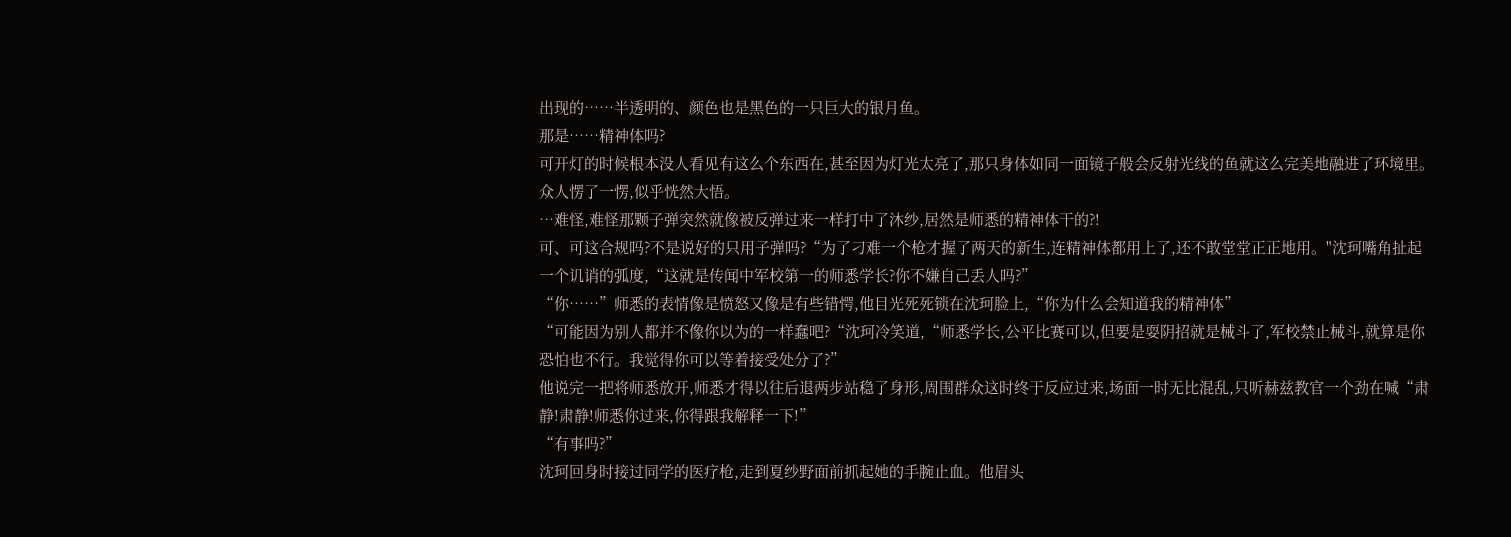出现的……半透明的、颜色也是黑色的一只巨大的银月鱼。
那是……精神体吗?
可开灯的时候根本没人看见有这么个东西在,甚至因为灯光太亮了,那只身体如同一面镜子般会反射光线的鱼就这么完美地融进了环境里。众人愣了一愣,似乎恍然大悟。
…难怪,难怪那颗子弹突然就像被反弹过来一样打中了沐纱,居然是师悉的精神体干的?!
可、可这合规吗?不是说好的只用子弹吗?“为了刁难一个枪才握了两天的新生,连精神体都用上了,还不敢堂堂正正地用。"沈珂嘴角扯起一个讥诮的弧度,“这就是传闻中军校第一的师悉学长?你不嫌自己丢人吗?”
“你……”师悉的表情像是愤怒又像是有些错愕,他目光死死锁在沈珂脸上,“你为什么会知道我的精神体”
“可能因为别人都并不像你以为的一样蠢吧?“沈珂冷笑道,“师悉学长,公平比赛可以,但要是耍阴招就是械斗了,军校禁止械斗,就算是你恐怕也不行。我觉得你可以等着接受处分了?”
他说完一把将师悉放开,师悉才得以往后退两步站稳了身形,周围群众这时终于反应过来,场面一时无比混乱,只听赫兹教官一个劲在喊“肃静!肃静!师悉你过来,你得跟我解释一下!”
“有事吗?”
沈珂回身时接过同学的医疗枪,走到夏纱野面前抓起她的手腕止血。他眉头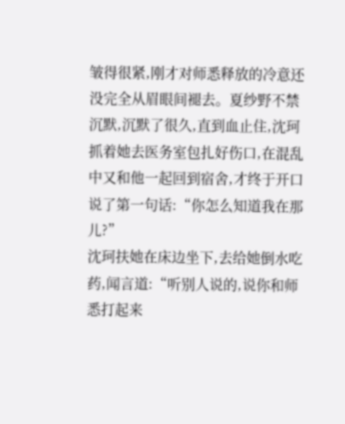皱得很紧,刚才对师悉释放的冷意还没完全从眉眼间褪去。夏纱野不禁沉默,沉默了很久,直到血止住,沈珂抓着她去医务室包扎好伤口,在混乱中又和他一起回到宿舍,才终于开口说了第一句话:“你怎么知道我在那儿?”
沈珂扶她在床边坐下,去给她倒水吃药,闻言道:“听别人说的,说你和师悉打起来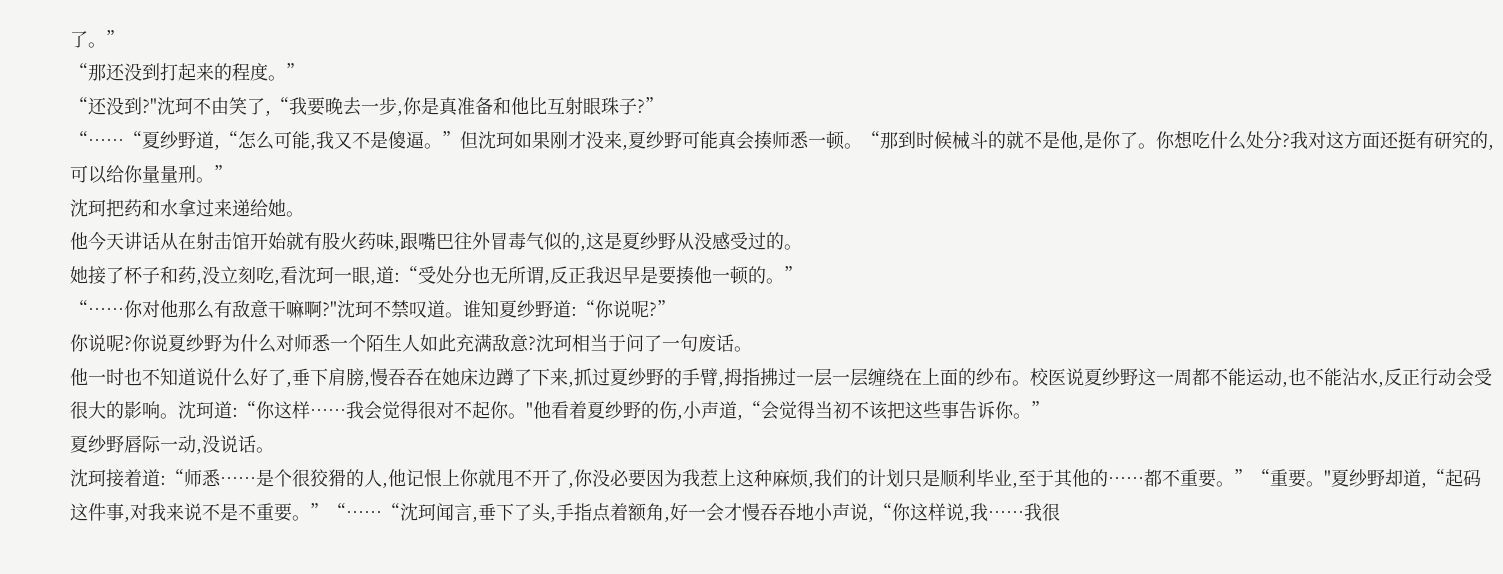了。”
“那还没到打起来的程度。”
“还没到?"沈珂不由笑了,“我要晚去一步,你是真准备和他比互射眼珠子?”
“……“夏纱野道,“怎么可能,我又不是傻逼。”但沈珂如果刚才没来,夏纱野可能真会揍师悉一顿。“那到时候械斗的就不是他,是你了。你想吃什么处分?我对这方面还挺有研究的,可以给你量量刑。”
沈珂把药和水拿过来递给她。
他今天讲话从在射击馆开始就有股火药味,跟嘴巴往外冒毒气似的,这是夏纱野从没感受过的。
她接了杯子和药,没立刻吃,看沈珂一眼,道:“受处分也无所谓,反正我迟早是要揍他一顿的。”
“……你对他那么有敌意干嘛啊?"沈珂不禁叹道。谁知夏纱野道:“你说呢?”
你说呢?你说夏纱野为什么对师悉一个陌生人如此充满敌意?沈珂相当于问了一句废话。
他一时也不知道说什么好了,垂下肩膀,慢吞吞在她床边蹲了下来,抓过夏纱野的手臂,拇指拂过一层一层缠绕在上面的纱布。校医说夏纱野这一周都不能运动,也不能沾水,反正行动会受很大的影响。沈珂道:“你这样……我会觉得很对不起你。"他看着夏纱野的伤,小声道,“会觉得当初不该把这些事告诉你。”
夏纱野唇际一动,没说话。
沈珂接着道:“师悉……是个很狡猾的人,他记恨上你就甩不开了,你没必要因为我惹上这种麻烦,我们的计划只是顺利毕业,至于其他的……都不重要。”“重要。"夏纱野却道,“起码这件事,对我来说不是不重要。”“……“沈珂闻言,垂下了头,手指点着额角,好一会才慢吞吞地小声说,“你这样说,我……我很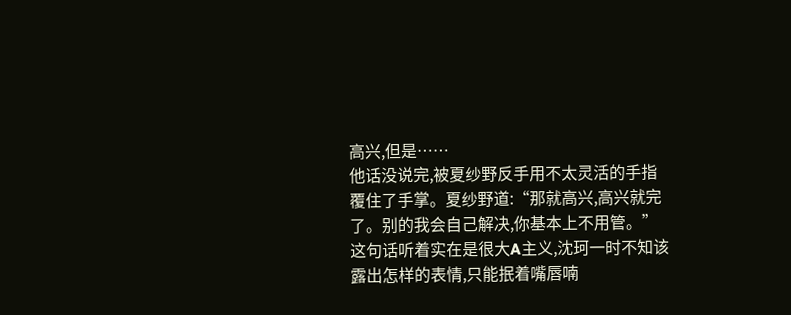高兴,但是……
他话没说完,被夏纱野反手用不太灵活的手指覆住了手掌。夏纱野道:“那就高兴,高兴就完了。别的我会自己解决,你基本上不用管。”
这句话听着实在是很大A主义,沈珂一时不知该露出怎样的表情,只能抿着嘴唇喃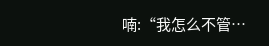喃:“我怎么不管…